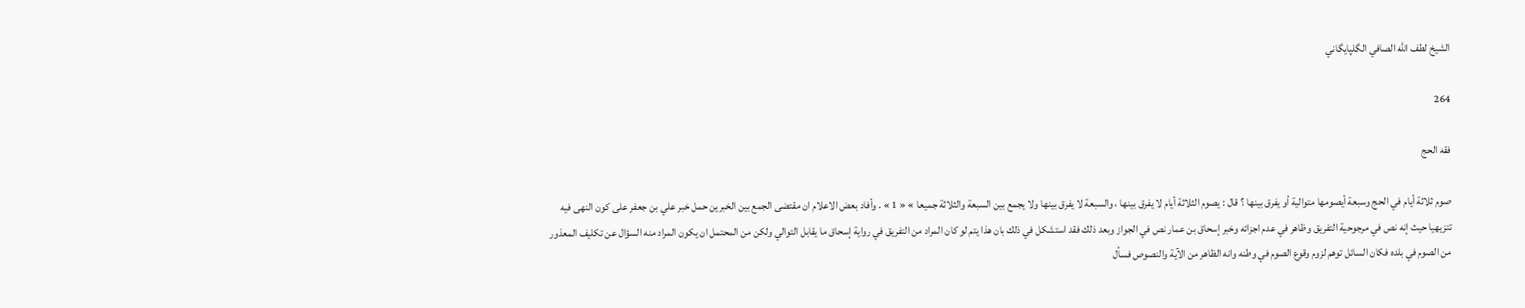الشيخ لطف الله الصافي الگلپايگاني

264

فقه الحج

صوم ثلاثة أيام في الحج وسبعة أيصومها متوالية أو يفرق بينها ؟ قال : يصوم الثلاثة أيام لا يفرق بينها ، والسبعة لا يفرق بينها ولا يجمع بين السبعة والثلاثة جميعا » « 1 » . وأفاد بعض الاعلام ان مقتضى الجمع بين الخبرين حمل خبر علي بن جعفر على كون النهى فيه تتزيهيا حيث إنه نص في مرجوحية التفريق وظاهر في عدم اجزائه وخبر إسحاق بن عمار نص في الجواز وبعد ذلك فقد استشكل في ذلك بان هذا يتم لو كان المراد من التفريق في رواية إسحاق ما يقابل التوالي ولكن من المحتمل ان يكون المراد منه السؤال عن تكليف المعذور من الصوم في بلده فكان السائل توهم لزوم وقوع الصوم في وطنه وانه الظاهر من الآية والنصوص فسأل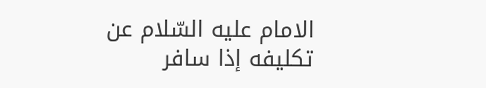الامام عليه السّلام عن تكليفه إذا سافر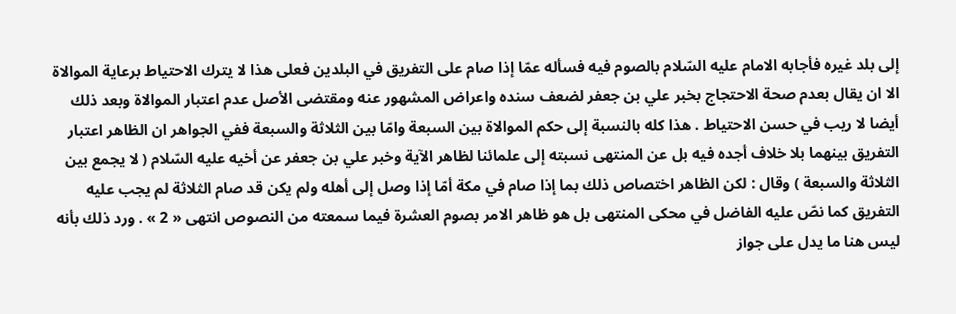إلى بلد غيره فأجابه الامام عليه السّلام بالصوم فيه فسأله عمّا إذا صام على التفريق في البلدين فعلى هذا لا يترك الاحتياط برعاية الموالاة الا ان يقال بعدم صحة الاحتجاج بخبر علي بن جعفر لضعف سنده واعراض المشهور عنه ومقتضى الأصل عدم اعتبار الموالاة وبعد ذلك أيضا لا ريب في حسن الاحتياط . هذا كله بالنسبة إلى حكم الموالاة بين السبعة وامّا بين الثلاثة والسبعة ففي الجواهر ان الظاهر اعتبار التفريق بينهما بلا خلاف أجده فيه بل عن المنتهى نسبته إلى علمائنا لظاهر الآية وخبر علي بن جعفر عن أخيه عليه السّلام ( لا يجمع بين الثلاثة والسبعة ) وقال : لكن الظاهر اختصاص ذلك بما إذا صام في مكة أمّا إذا وصل إلى أهله ولم يكن قد صام الثلاثة لم يجب عليه التفريق كما نصّ عليه الفاضل في محكى المنتهى بل هو ظاهر الامر بصوم العشرة فيما سمعته من النصوص انتهى « 2 » . ورد ذلك بأنه ليس هنا ما يدل على جواز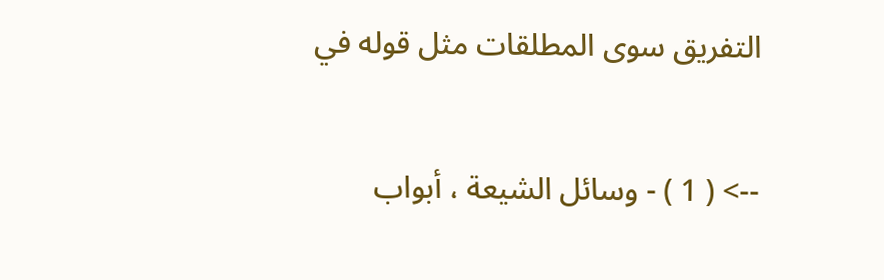التفريق سوى المطلقات مثل قوله في

--> ( 1 ) - وسائل الشيعة ، أبواب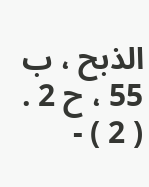الذبح ، ب 55 ، ح 2 . ( 2 ) -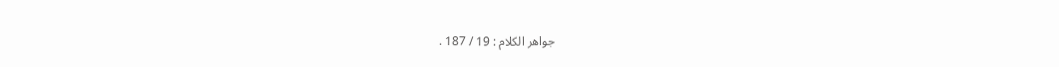جواهر الكلام : 19 / 187 .